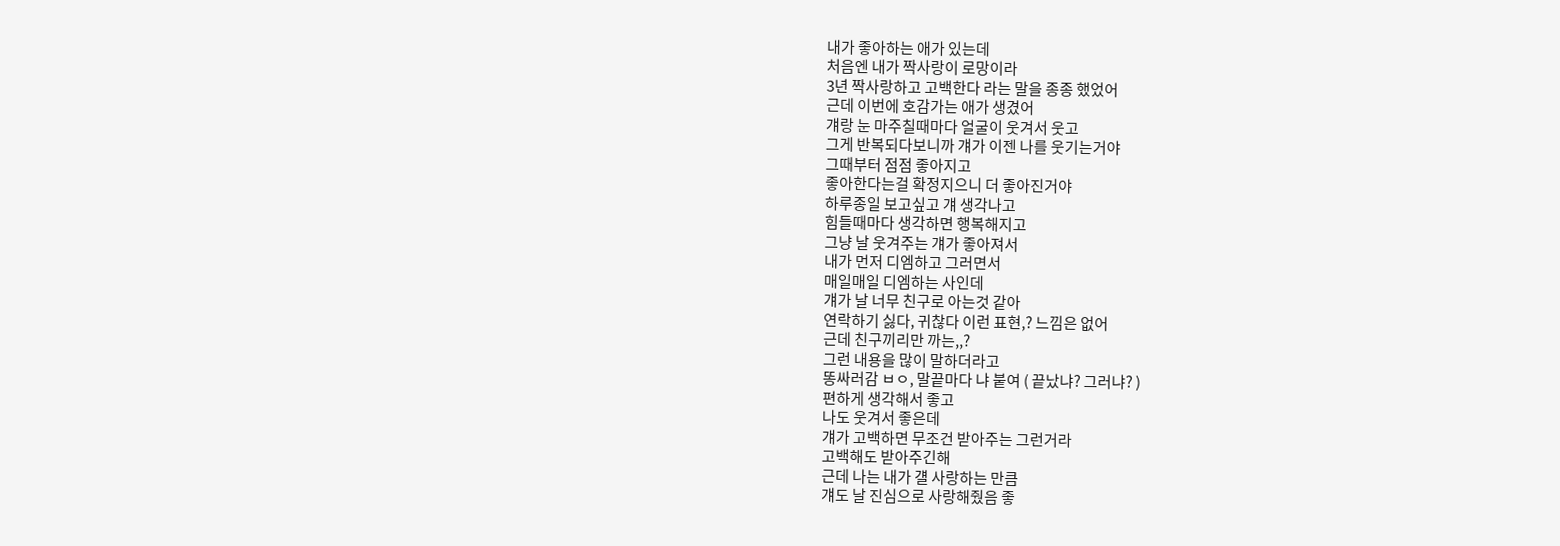내가 좋아하는 애가 있는데
처음엔 내가 짝사랑이 로망이라
3년 짝사랑하고 고백한다 라는 말을 종종 했었어
근데 이번에 호감가는 애가 생겼어
걔랑 눈 마주칠때마다 얼굴이 웃겨서 웃고
그게 반복되다보니까 걔가 이젠 나를 웃기는거야
그때부터 점점 좋아지고
좋아한다는걸 확정지으니 더 좋아진거야
하루종일 보고싶고 걔 생각나고
힘들때마다 생각하면 행복해지고
그냥 날 웃겨주는 걔가 좋아져서
내가 먼저 디엠하고 그러면서
매일매일 디엠하는 사인데
걔가 날 너무 친구로 아는것 같아
연락하기 싫다, 귀찮다 이런 표현,? 느낌은 없어
근데 친구끼리만 까는,,?
그런 내용을 많이 말하더라고
똥싸러감 ㅂㅇ, 말끝마다 냐 붙여 ( 끝났냐? 그러냐? )
편하게 생각해서 좋고
나도 웃겨서 좋은데
걔가 고백하면 무조건 받아주는 그런거라
고백해도 받아주긴해
근데 나는 내가 걜 사랑하는 만큼
걔도 날 진심으로 사랑해줬음 좋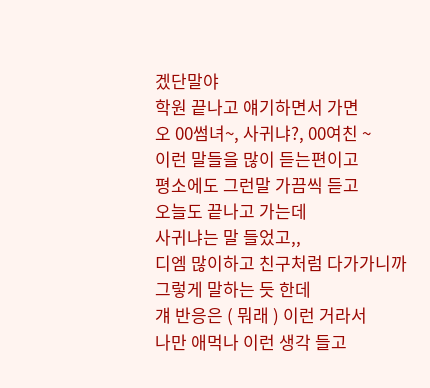겠단말야
학원 끝나고 얘기하면서 가면
오 00썸녀~, 사귀냐?, 00여친 ~
이런 말들을 많이 듣는편이고
평소에도 그런말 가끔씩 듣고
오늘도 끝나고 가는데
사귀냐는 말 들었고,,
디엠 많이하고 친구처럼 다가가니까
그렇게 말하는 듯 한데
걔 반응은 ( 뭐래 ) 이런 거라서
나만 애먹나 이런 생각 들고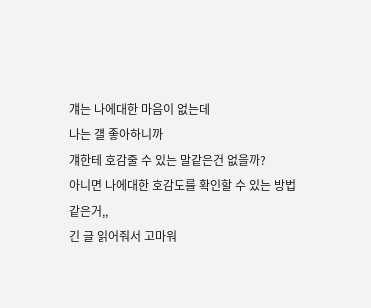걔는 나에대한 마음이 없는데
나는 걜 좋아하니까
걔한테 호감줄 수 있는 말같은건 없을까?
아니면 나에대한 호감도를 확인할 수 있는 방법
같은거,,
긴 글 읽어줘서 고마워